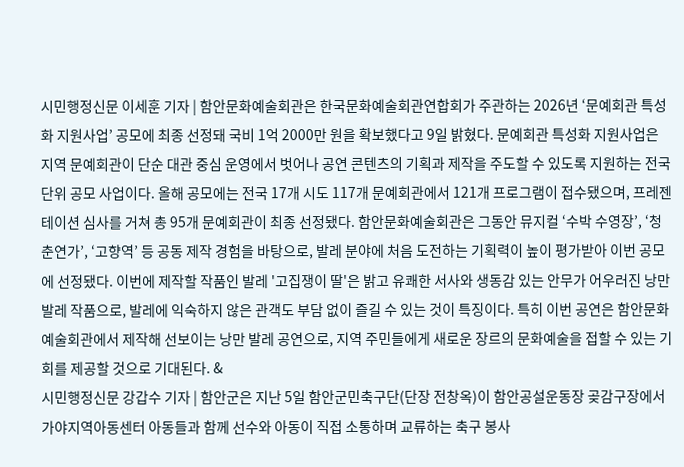시민행정신문 이세훈 기자 | 함안문화예술회관은 한국문화예술회관연합회가 주관하는 2026년 ‘문예회관 특성화 지원사업’ 공모에 최종 선정돼 국비 1억 2000만 원을 확보했다고 9일 밝혔다. 문예회관 특성화 지원사업은 지역 문예회관이 단순 대관 중심 운영에서 벗어나 공연 콘텐츠의 기획과 제작을 주도할 수 있도록 지원하는 전국 단위 공모 사업이다. 올해 공모에는 전국 17개 시도 117개 문예회관에서 121개 프로그램이 접수됐으며, 프레젠테이션 심사를 거쳐 총 95개 문예회관이 최종 선정됐다. 함안문화예술회관은 그동안 뮤지컬 ‘수박 수영장’, ‘청춘연가’, ‘고향역’ 등 공동 제작 경험을 바탕으로, 발레 분야에 처음 도전하는 기획력이 높이 평가받아 이번 공모에 선정됐다. 이번에 제작할 작품인 발레 '고집쟁이 딸'은 밝고 유쾌한 서사와 생동감 있는 안무가 어우러진 낭만 발레 작품으로, 발레에 익숙하지 않은 관객도 부담 없이 즐길 수 있는 것이 특징이다. 특히 이번 공연은 함안문화예술회관에서 제작해 선보이는 낭만 발레 공연으로, 지역 주민들에게 새로운 장르의 문화예술을 접할 수 있는 기회를 제공할 것으로 기대된다. &
시민행정신문 강갑수 기자 | 함안군은 지난 5일 함안군민축구단(단장 전창옥)이 함안공설운동장 곶감구장에서 가야지역아동센터 아동들과 함께 선수와 아동이 직접 소통하며 교류하는 축구 봉사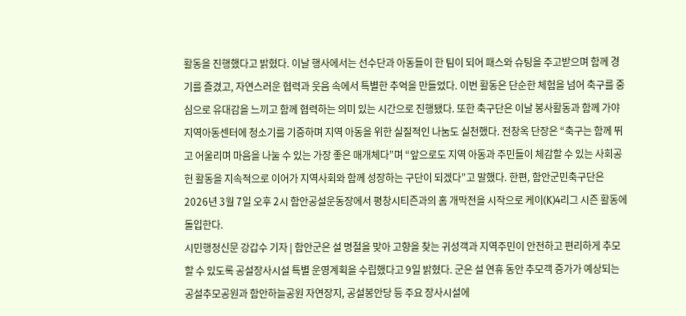활동을 진행했다고 밝혔다. 이날 행사에서는 선수단과 아동들이 한 팀이 되어 패스와 슈팅을 주고받으며 함께 경기를 즐겼고, 자연스러운 협력과 웃음 속에서 특별한 추억을 만들었다. 이번 활동은 단순한 체험을 넘어 축구를 중심으로 유대감을 느끼고 함께 협력하는 의미 있는 시간으로 진행됐다. 또한 축구단은 이날 봉사활동과 함께 가야지역아동센터에 청소기를 기증하며 지역 아동을 위한 실질적인 나눔도 실천했다. 전창옥 단장은 “축구는 함께 뛰고 어울리며 마음을 나눌 수 있는 가장 좋은 매개체다”며 “앞으로도 지역 아동과 주민들이 체감할 수 있는 사회공헌 활동을 지속적으로 이어가 지역사회와 함께 성장하는 구단이 되겠다”고 말했다. 한편, 함안군민축구단은 2026년 3월 7일 오후 2시 함안공설운동장에서 평창시티즌과의 홈 개막전을 시작으로 케이(K)4리그 시즌 활동에 돌입한다.
시민행정신문 강갑수 기자 | 함안군은 설 명절을 맞아 고향을 찾는 귀성객과 지역주민이 안전하고 편리하게 추모할 수 있도록 공설장사시설 특별 운영계획을 수립했다고 9일 밝혔다. 군은 설 연휴 동안 추모객 증가가 예상되는 공설추모공원과 함안하늘공원 자연장지, 공설봉안당 등 주요 장사시설에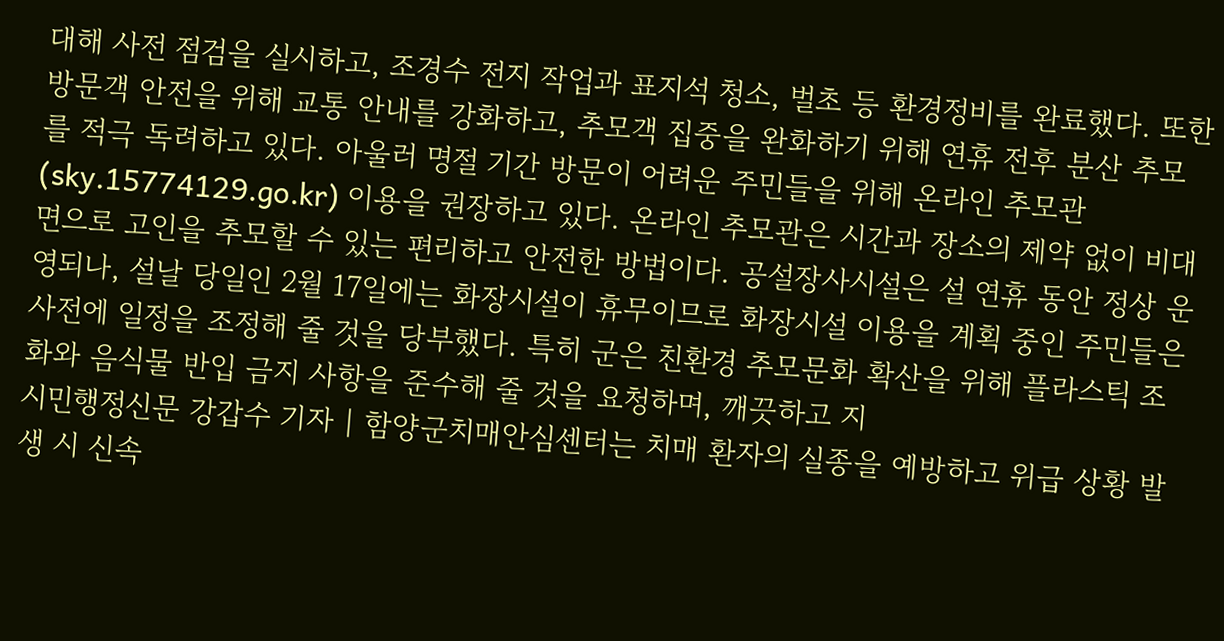대해 사전 점검을 실시하고, 조경수 전지 작업과 표지석 청소, 벌초 등 환경정비를 완료했다. 또한 방문객 안전을 위해 교통 안내를 강화하고, 추모객 집중을 완화하기 위해 연휴 전후 분산 추모를 적극 독려하고 있다. 아울러 명절 기간 방문이 어려운 주민들을 위해 온라인 추모관(sky.15774129.go.kr) 이용을 권장하고 있다. 온라인 추모관은 시간과 장소의 제약 없이 비대면으로 고인을 추모할 수 있는 편리하고 안전한 방법이다. 공설장사시설은 설 연휴 동안 정상 운영되나, 설날 당일인 2월 17일에는 화장시설이 휴무이므로 화장시설 이용을 계획 중인 주민들은 사전에 일정을 조정해 줄 것을 당부했다. 특히 군은 친환경 추모문화 확산을 위해 플라스틱 조화와 음식물 반입 금지 사항을 준수해 줄 것을 요청하며, 깨끗하고 지
시민행정신문 강갑수 기자 | 함양군치매안심센터는 치매 환자의 실종을 예방하고 위급 상황 발생 시 신속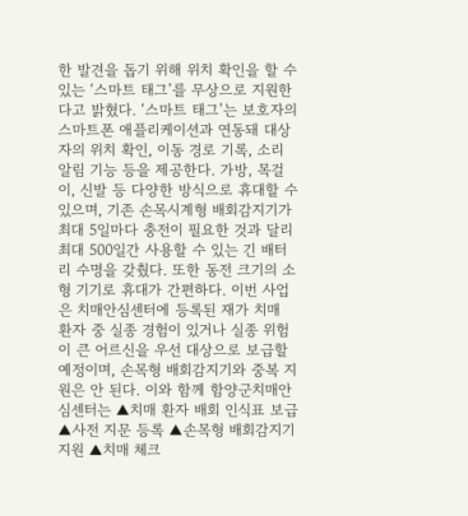한 발견을 돕기 위해 위치 확인을 할 수 있는 ‘스마트 태그’를 무상으로 지원한다고 밝혔다. ‘스마트 태그’는 보호자의 스마트폰 애플리케이션과 연동돼 대상자의 위치 확인, 이동 경로 기록, 소리 알림 기능 등을 제공한다. 가방, 목걸이, 신발 등 다양한 방식으로 휴대할 수 있으며, 기존 손목시계형 배회감지기가 최대 5일마다 충전이 필요한 것과 달리 최대 500일간 사용할 수 있는 긴 배터리 수명을 갖췄다. 또한 동전 크기의 소형 기기로 휴대가 간편하다. 이번 사업은 치매안심센터에 등록된 재가 치매 환자 중 실종 경험이 있거나 실종 위험이 큰 어르신을 우선 대상으로 보급할 예정이며, 손목형 배회감지기와 중복 지원은 안 된다. 이와 함께 함양군치매안심센터는 ▲치매 환자 배회 인식표 보급 ▲사전 지문 등록 ▲손목형 배회감지기 지원 ▲치매 체크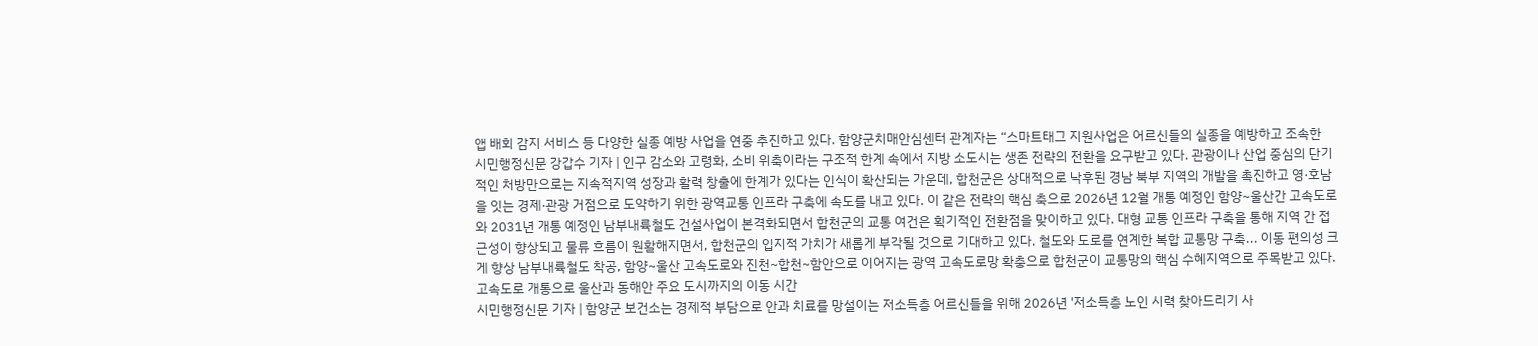앱 배회 감지 서비스 등 다양한 실종 예방 사업을 연중 추진하고 있다. 함양군치매안심센터 관계자는 “스마트태그 지원사업은 어르신들의 실종을 예방하고 조속한
시민행정신문 강갑수 기자 | 인구 감소와 고령화, 소비 위축이라는 구조적 한계 속에서 지방 소도시는 생존 전략의 전환을 요구받고 있다. 관광이나 산업 중심의 단기적인 처방만으로는 지속적지역 성장과 활력 창출에 한계가 있다는 인식이 확산되는 가운데, 합천군은 상대적으로 낙후된 경남 북부 지역의 개발을 촉진하고 영·호남을 잇는 경제·관광 거점으로 도약하기 위한 광역교통 인프라 구축에 속도를 내고 있다. 이 같은 전략의 핵심 축으로 2026년 12월 개통 예정인 함양~울산간 고속도로 와 2031년 개통 예정인 남부내륙철도 건설사업이 본격화되면서 합천군의 교통 여건은 획기적인 전환점을 맞이하고 있다. 대형 교통 인프라 구축을 통해 지역 간 접근성이 향상되고 물류 흐름이 원활해지면서, 합천군의 입지적 가치가 새롭게 부각될 것으로 기대하고 있다. 철도와 도로를 연계한 복합 교통망 구축... 이동 편의성 크게 향상 남부내륙철도 착공, 함양~울산 고속도로와 진천~합천~함안으로 이어지는 광역 고속도로망 확충으로 합천군이 교통망의 핵심 수혜지역으로 주목받고 있다. 고속도로 개통으로 울산과 동해안 주요 도시까지의 이동 시간
시민행정신문 기자 | 함양군 보건소는 경제적 부담으로 안과 치료를 망설이는 저소득층 어르신들을 위해 2026년 '저소득층 노인 시력 찾아드리기 사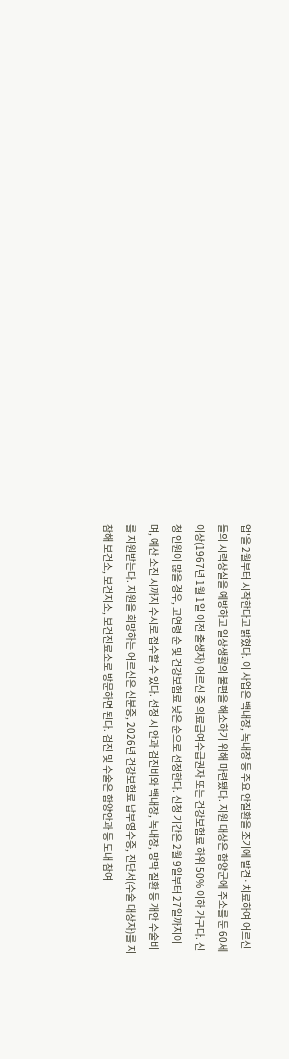업'을 2월부터 시작한다고 밝혔다. 이 사업은 백내장, 녹내장 등 주요 안질환을 조기에 발견·치료하여 어르신들의 시력상실을 예방하고 일상생활의 불편을 해소하기 위해 마련됐다. 지원 대상은 함양군에 주소를 둔 60세 이상(1967년 1월 1일 이전 출생자) 어르신 중 의료급여수급권자 또는 건강보험료 하위 50% 이하 가구다. 신청 인원이 많을 경우, 고연령 순 및 건강보험료 낮은 순으로 선정한다. 신청 기간은 2월 9일부터 27일까지이며, 예산 소진 시까지 수시로 접수할 수 있다. 선정 시 안과 검진비와 백내장, 녹내장, 망막 질환 등 개안 수술비를 지원받는다. 지원을 희망하는 어르신은 신분증, 2026년 건강보험료 납부영수증, 진단서(수술 대상자)를 지참해 보건소, 보건지소, 보건진료소로 방문하면 된다. 검진 및 수술은 함양안과 등 도내 참여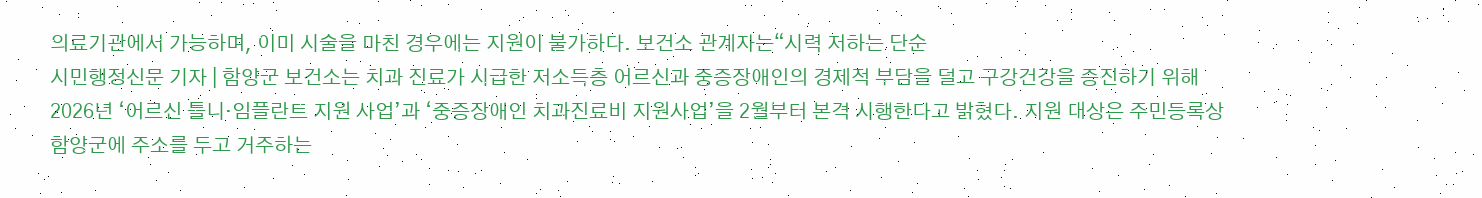의료기관에서 가능하며, 이미 시술을 마친 경우에는 지원이 불가하다. 보건소 관계자는“시력 저하는 단순
시민행정신문 기자 | 함양군 보건소는 치과 진료가 시급한 저소득층 어르신과 중증장애인의 경제적 부담을 덜고 구강건강을 증진하기 위해 2026년 ‘어르신 틀니·임플란트 지원 사업’과 ‘중증장애인 치과진료비 지원사업’을 2월부터 본격 시행한다고 밝혔다. 지원 대상은 주민등록상 함양군에 주소를 두고 거주하는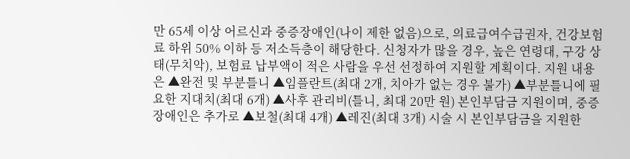만 65세 이상 어르신과 중증장애인(나이 제한 없음)으로, 의료급여수급권자, 건강보험료 하위 50% 이하 등 저소득층이 해당한다. 신청자가 많을 경우, 높은 연령대, 구강 상태(무치악), 보험료 납부액이 적은 사람을 우선 선정하여 지원할 계획이다. 지원 내용은 ▲완전 및 부분틀니 ▲임플란트(최대 2개, 치아가 없는 경우 불가) ▲부분틀니에 필요한 지대치(최대 6개) ▲사후 관리비(틀니, 최대 20만 원) 본인부담금 지원이며, 중증장애인은 추가로 ▲보철(최대 4개) ▲레진(최대 3개) 시술 시 본인부담금을 지원한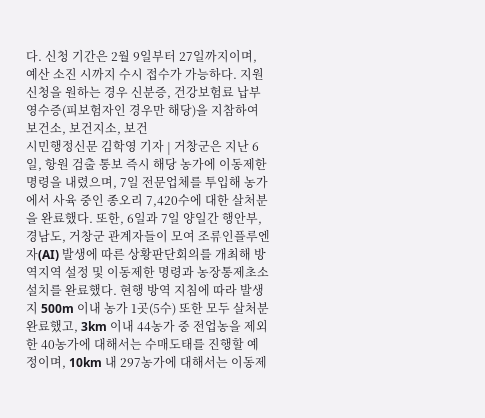다. 신청 기간은 2월 9일부터 27일까지이며, 예산 소진 시까지 수시 접수가 가능하다. 지원 신청을 원하는 경우 신분증, 건강보험료 납부영수증(피보험자인 경우만 해당)을 지참하여 보건소, 보건지소, 보건
시민행정신문 김학영 기자 | 거창군은 지난 6일, 항원 검출 통보 즉시 해당 농가에 이동제한 명령을 내렸으며, 7일 전문업체를 투입해 농가에서 사육 중인 종오리 7,420수에 대한 살처분을 완료했다. 또한, 6일과 7일 양일간 행안부, 경남도, 거창군 관계자들이 모여 조류인플루엔자(AI) 발생에 따른 상황판단회의를 개최해 방역지역 설정 및 이동제한 명령과 농장통제초소 설치를 완료했다. 현행 방역 지침에 따라 발생지 500m 이내 농가 1곳(5수) 또한 모두 살처분 완료했고, 3km 이내 44농가 중 전업농을 제외한 40농가에 대해서는 수매도태를 진행할 예정이며, 10km 내 297농가에 대해서는 이동제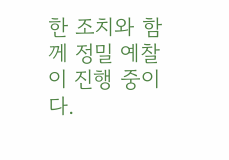한 조치와 함께 정밀 예찰이 진행 중이다.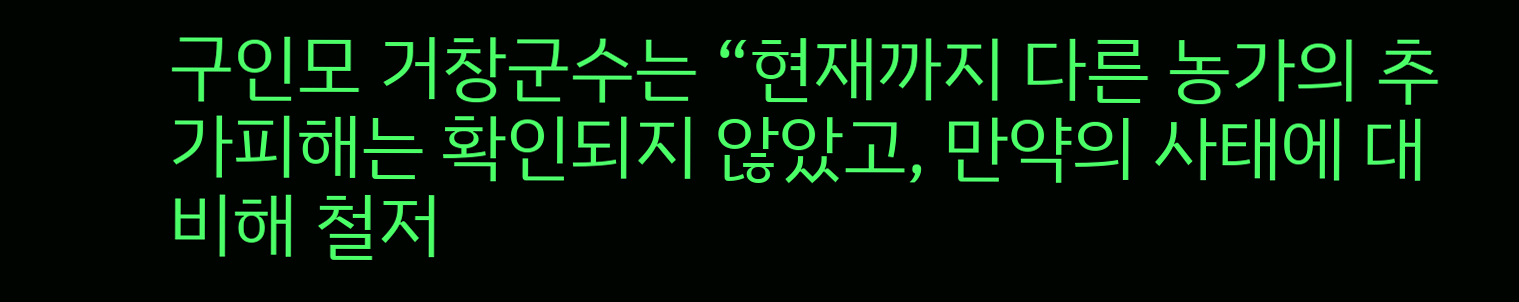구인모 거창군수는 “현재까지 다른 농가의 추가피해는 확인되지 않았고, 만약의 사태에 대비해 철저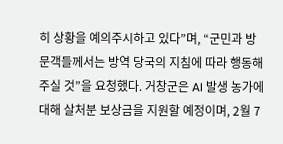히 상황을 예의주시하고 있다”며, “군민과 방문객들께서는 방역 당국의 지침에 따라 행동해 주실 것”을 요청했다. 거창군은 AI 발생 농가에 대해 살처분 보상금을 지원할 예정이며, 2월 7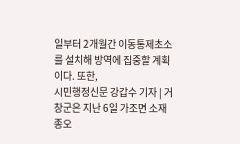일부터 2개월간 이동통제초소를 설치해 방역에 집중할 계획이다. 또한,
시민행정신문 강갑수 기자 | 거창군은 지난 6일 가조면 소재 종오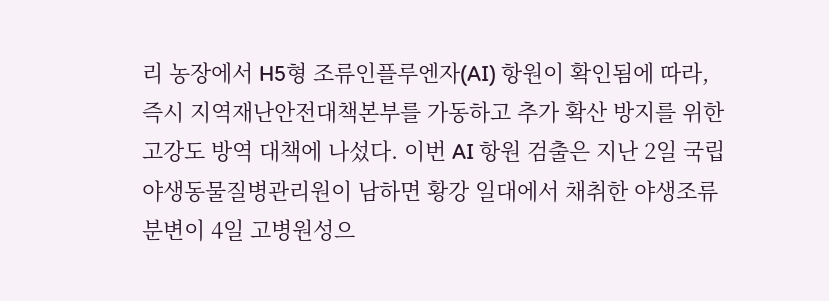리 농장에서 H5형 조류인플루엔자(AI) 항원이 확인됨에 따라, 즉시 지역재난안전대책본부를 가동하고 추가 확산 방지를 위한 고강도 방역 대책에 나섰다. 이번 AI 항원 검출은 지난 2일 국립야생동물질병관리원이 남하면 황강 일대에서 채취한 야생조류 분변이 4일 고병원성으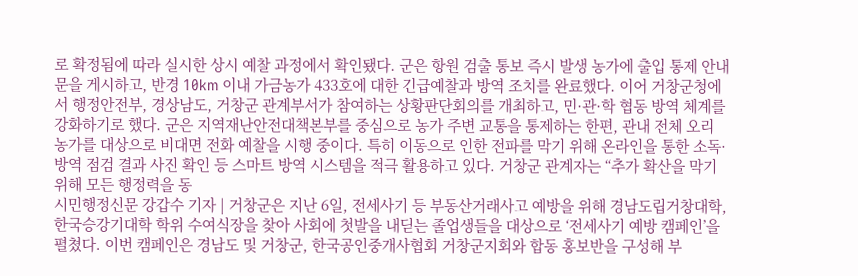로 확정됨에 따라 실시한 상시 예찰 과정에서 확인됐다. 군은 항원 검출 통보 즉시 발생 농가에 출입 통제 안내문을 게시하고, 반경 10km 이내 가금농가 433호에 대한 긴급예찰과 방역 조치를 완료했다. 이어 거창군청에서 행정안전부, 경상남도, 거창군 관계부서가 참여하는 상황판단회의를 개최하고, 민·관·학 협동 방역 체계를 강화하기로 했다. 군은 지역재난안전대책본부를 중심으로 농가 주변 교통을 통제하는 한편, 관내 전체 오리 농가를 대상으로 비대면 전화 예찰을 시행 중이다. 특히 이동으로 인한 전파를 막기 위해 온라인을 통한 소독·방역 점검 결과 사진 확인 등 스마트 방역 시스템을 적극 활용하고 있다. 거창군 관계자는 “추가 확산을 막기 위해 모든 행정력을 동
시민행정신문 강갑수 기자 | 거창군은 지난 6일, 전세사기 등 부동산거래사고 예방을 위해 경남도립거창대학, 한국승강기대학 학위 수여식장을 찾아 사회에 첫발을 내딛는 졸업생들을 대상으로 ‘전세사기 예방 캠페인’을 펼쳤다. 이번 캠페인은 경남도 및 거창군, 한국공인중개사협회 거창군지회와 합동 홍보반을 구성해 부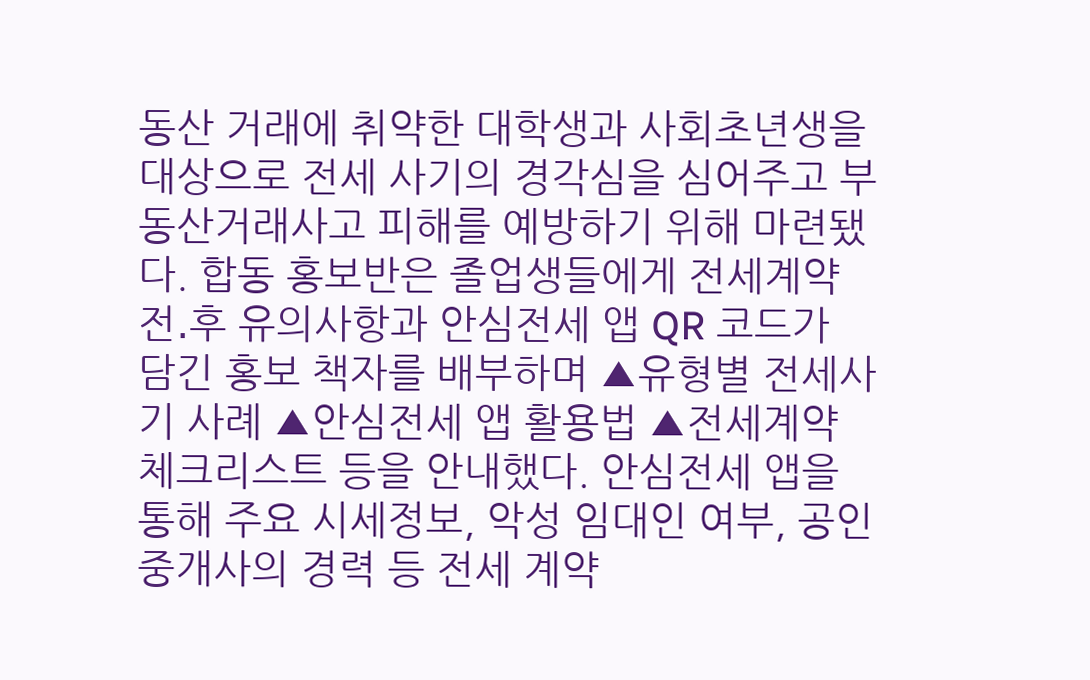동산 거래에 취약한 대학생과 사회초년생을 대상으로 전세 사기의 경각심을 심어주고 부동산거래사고 피해를 예방하기 위해 마련됐다. 합동 홍보반은 졸업생들에게 전세계약 전․후 유의사항과 안심전세 앱 QR 코드가 담긴 홍보 책자를 배부하며 ▲유형별 전세사기 사례 ▲안심전세 앱 활용법 ▲전세계약 체크리스트 등을 안내했다. 안심전세 앱을 통해 주요 시세정보, 악성 임대인 여부, 공인중개사의 경력 등 전세 계약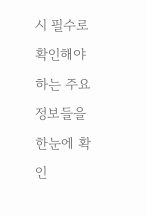시 필수로 확인해야 하는 주요 정보들을 한눈에 확인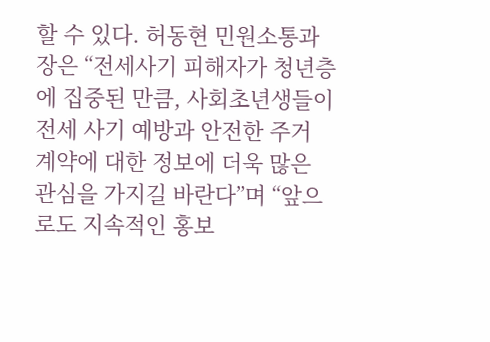할 수 있다. 허동현 민원소통과장은 “전세사기 피해자가 청년층에 집중된 만큼, 사회초년생들이 전세 사기 예방과 안전한 주거 계약에 대한 정보에 더욱 많은 관심을 가지길 바란다”며 “앞으로도 지속적인 홍보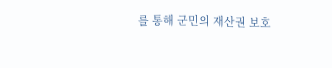를 통해 군민의 재산권 보호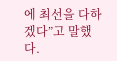에 최선을 다하겠다”고 말했다.